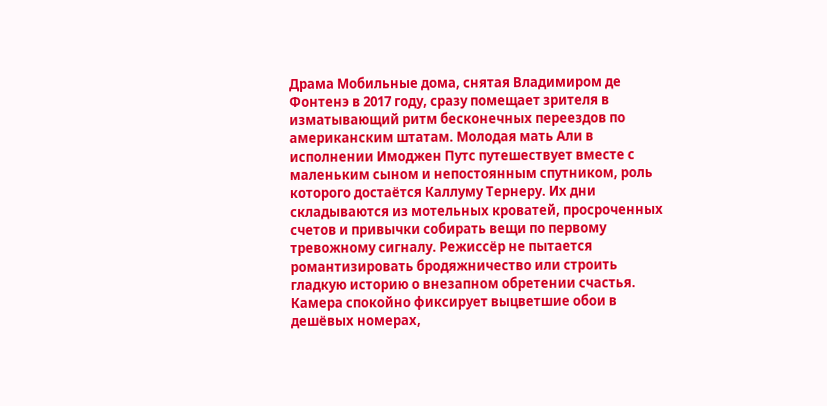Драма Мобильные дома, снятая Владимиром де Фонтенэ в 2017 году, сразу помещает зрителя в изматывающий ритм бесконечных переездов по американским штатам. Молодая мать Али в исполнении Имоджен Путс путешествует вместе с маленьким сыном и непостоянным спутником, роль которого достаётся Каллуму Тернеру. Их дни складываются из мотельных кроватей, просроченных счетов и привычки собирать вещи по первому тревожному сигналу. Режиссёр не пытается романтизировать бродяжничество или строить гладкую историю о внезапном обретении счастья. Камера спокойно фиксирует выцветшие обои в дешёвых номерах,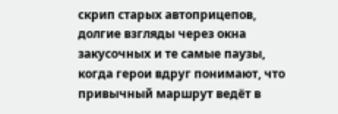скрип старых автоприцепов, долгие взгляды через окна закусочных и те самые паузы, когда герои вдруг понимают, что привычный маршрут ведёт в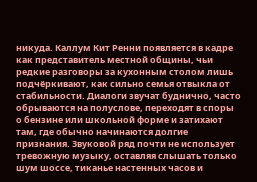никуда. Каллум Кит Ренни появляется в кадре как представитель местной общины, чьи редкие разговоры за кухонным столом лишь подчёркивают, как сильно семья отвыкла от стабильности. Диалоги звучат буднично, часто обрываются на полуслове, переходят в споры о бензине или школьной форме и затихают там, где обычно начинаются долгие признания. Звуковой ряд почти не использует тревожную музыку, оставляя слышать только шум шоссе, тиканье настенных часов и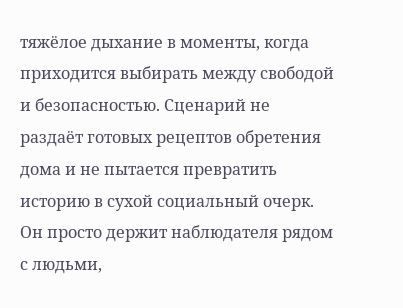тяжёлое дыхание в моменты, когда приходится выбирать между свободой и безопасностью. Сценарий не раздаёт готовых рецептов обретения дома и не пытается превратить историю в сухой социальный очерк. Он просто держит наблюдателя рядом с людьми,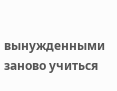вынужденными заново учиться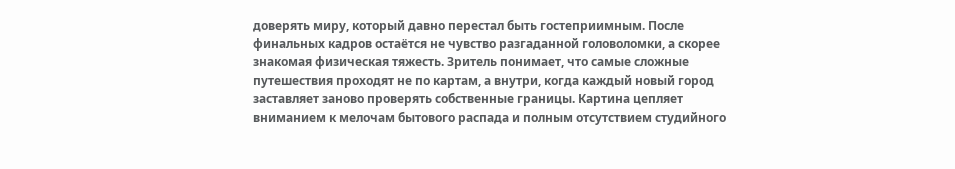доверять миру, который давно перестал быть гостеприимным. После финальных кадров остаётся не чувство разгаданной головоломки, а скорее знакомая физическая тяжесть. Зритель понимает, что самые сложные путешествия проходят не по картам, а внутри, когда каждый новый город заставляет заново проверять собственные границы. Картина цепляет вниманием к мелочам бытового распада и полным отсутствием студийного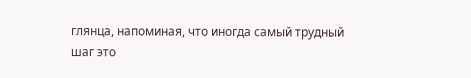глянца, напоминая, что иногда самый трудный шаг это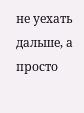не уехать дальше, а просто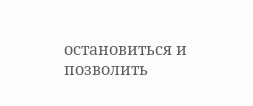остановиться и позволить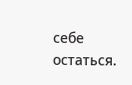себе остаться.